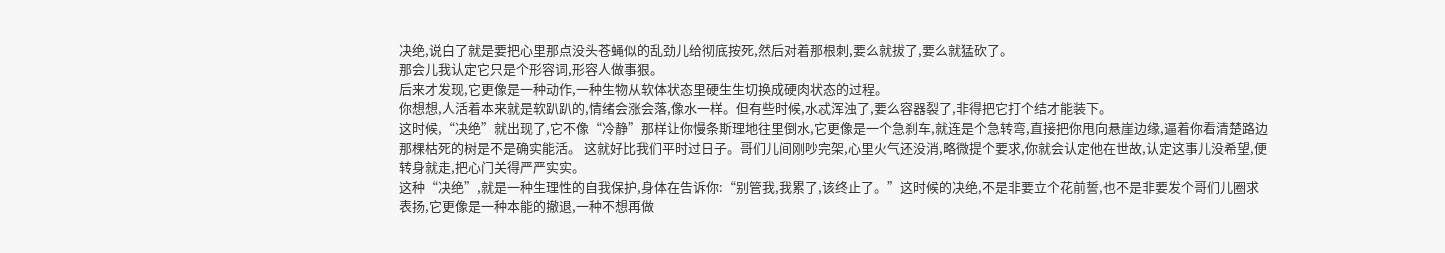决绝,说白了就是要把心里那点没头苍蝇似的乱劲儿给彻底按死,然后对着那根刺,要么就拔了,要么就猛砍了。
那会儿我认定它只是个形容词,形容人做事狠。
后来才发现,它更像是一种动作,一种生物从软体状态里硬生生切换成硬肉状态的过程。
你想想,人活着本来就是软趴趴的,情绪会涨会落,像水一样。但有些时候,水忒浑浊了,要么容器裂了,非得把它打个结才能装下。
这时候,“决绝”就出现了,它不像“冷静”那样让你慢条斯理地往里倒水,它更像是一个急刹车,就连是个急转弯,直接把你甩向悬崖边缘,逼着你看清楚路边那棵枯死的树是不是确实能活。 这就好比我们平时过日子。哥们儿间刚吵完架,心里火气还没消,略微提个要求,你就会认定他在世故,认定这事儿没希望,便转身就走,把心门关得严严实实。
这种“决绝”,就是一种生理性的自我保护,身体在告诉你:“别管我,我累了,该终止了。”这时候的决绝,不是非要立个花前誓,也不是非要发个哥们儿圈求表扬,它更像是一种本能的撤退,一种不想再做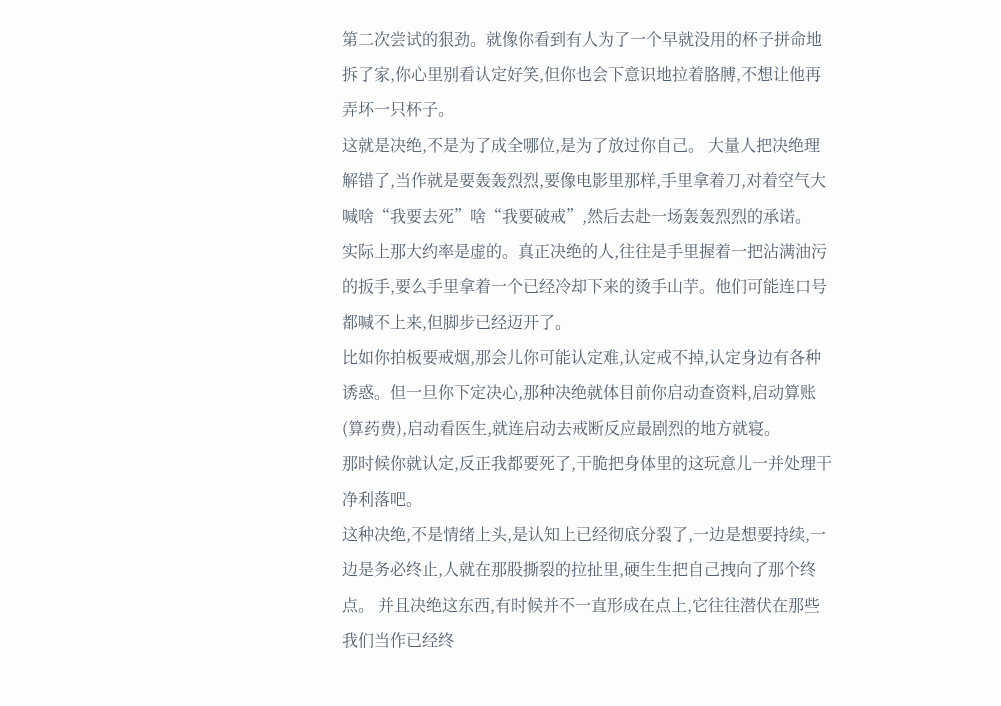第二次尝试的狠劲。就像你看到有人为了一个早就没用的杯子拼命地拆了家,你心里别看认定好笑,但你也会下意识地拉着胳膊,不想让他再弄坏一只杯子。
这就是决绝,不是为了成全哪位,是为了放过你自己。 大量人把决绝理解错了,当作就是要轰轰烈烈,要像电影里那样,手里拿着刀,对着空气大喊啥“我要去死”啥“我要破戒”,然后去赴一场轰轰烈烈的承诺。
实际上那大约率是虚的。真正决绝的人,往往是手里握着一把沾满油污的扳手,要么手里拿着一个已经冷却下来的烫手山芋。他们可能连口号都喊不上来,但脚步已经迈开了。
比如你拍板要戒烟,那会儿你可能认定难,认定戒不掉,认定身边有各种诱惑。但一旦你下定决心,那种决绝就体目前你启动查资料,启动算账(算药费),启动看医生,就连启动去戒断反应最剧烈的地方就寝。
那时候你就认定,反正我都要死了,干脆把身体里的这玩意儿一并处理干净利落吧。
这种决绝,不是情绪上头,是认知上已经彻底分裂了,一边是想要持续,一边是务必终止,人就在那股撕裂的拉扯里,硬生生把自己拽向了那个终点。 并且决绝这东西,有时候并不一直形成在点上,它往往潜伏在那些我们当作已经终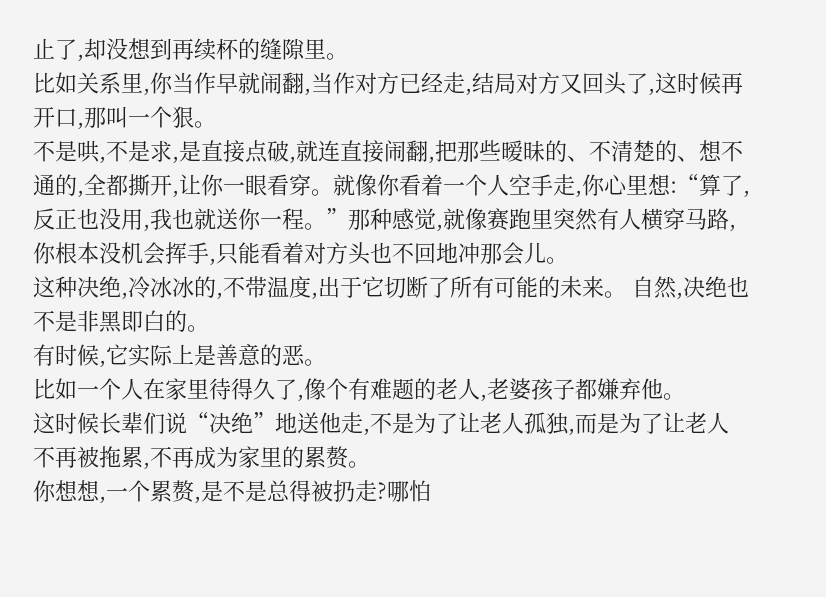止了,却没想到再续杯的缝隙里。
比如关系里,你当作早就闹翻,当作对方已经走,结局对方又回头了,这时候再开口,那叫一个狠。
不是哄,不是求,是直接点破,就连直接闹翻,把那些暧昧的、不清楚的、想不通的,全都撕开,让你一眼看穿。就像你看着一个人空手走,你心里想:“算了,反正也没用,我也就送你一程。”那种感觉,就像赛跑里突然有人横穿马路,你根本没机会挥手,只能看着对方头也不回地冲那会儿。
这种决绝,冷冰冰的,不带温度,出于它切断了所有可能的未来。 自然,决绝也不是非黑即白的。
有时候,它实际上是善意的恶。
比如一个人在家里待得久了,像个有难题的老人,老婆孩子都嫌弃他。
这时候长辈们说“决绝”地送他走,不是为了让老人孤独,而是为了让老人不再被拖累,不再成为家里的累赘。
你想想,一个累赘,是不是总得被扔走?哪怕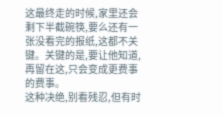这最终走的时候,家里还会剩下半截碗筷,要么还有一张没看完的报纸,这都不关键。关键的是,要让他知道,再留在这,只会变成更费事的费事。
这种决绝,别看残忍,但有时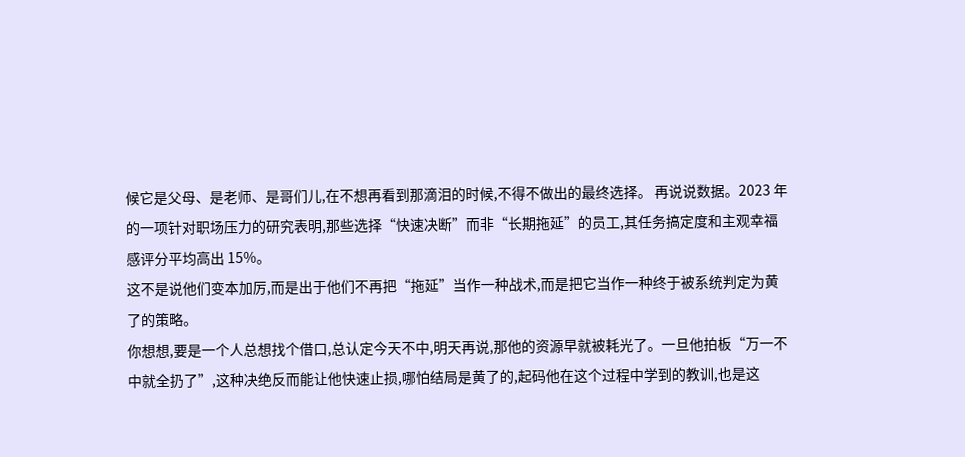候它是父母、是老师、是哥们儿,在不想再看到那滴泪的时候,不得不做出的最终选择。 再说说数据。2023 年的一项针对职场压力的研究表明,那些选择“快速决断”而非“长期拖延”的员工,其任务搞定度和主观幸福感评分平均高出 15%。
这不是说他们变本加厉,而是出于他们不再把“拖延”当作一种战术,而是把它当作一种终于被系统判定为黄了的策略。
你想想,要是一个人总想找个借口,总认定今天不中,明天再说,那他的资源早就被耗光了。一旦他拍板“万一不中就全扔了”,这种决绝反而能让他快速止损,哪怕结局是黄了的,起码他在这个过程中学到的教训,也是这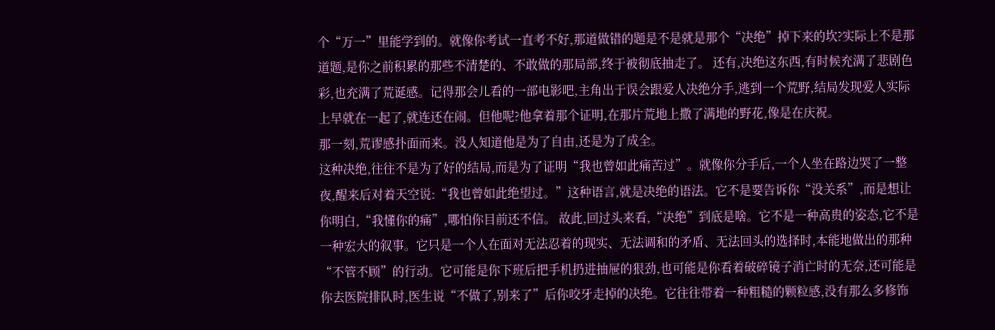个“万一”里能学到的。就像你考试一直考不好,那道做错的题是不是就是那个“决绝”掉下来的坎?实际上不是那道题,是你之前积累的那些不清楚的、不敢做的那局部,终于被彻底抽走了。 还有,决绝这东西,有时候充满了悲剧色彩,也充满了荒诞感。记得那会儿看的一部电影吧,主角出于误会跟爱人决绝分手,逃到一个荒野,结局发现爱人实际上早就在一起了,就连还在闹。但他呢?他拿着那个证明,在那片荒地上撒了满地的野花,像是在庆祝。
那一刻,荒谬感扑面而来。没人知道他是为了自由,还是为了成全。
这种决绝,往往不是为了好的结局,而是为了证明“我也曾如此痛苦过”。就像你分手后,一个人坐在路边哭了一整夜,醒来后对着天空说:“我也曾如此绝望过。”这种语言,就是决绝的语法。它不是要告诉你“没关系”,而是想让你明白,“我懂你的痛”,哪怕你目前还不信。 故此,回过头来看,“决绝”到底是啥。它不是一种高贵的姿态,它不是一种宏大的叙事。它只是一个人在面对无法忍着的现实、无法调和的矛盾、无法回头的选择时,本能地做出的那种“不管不顾”的行动。它可能是你下班后把手机扔进抽屉的狠劲,也可能是你看着破碎镜子消亡时的无奈,还可能是你去医院排队时,医生说“不做了,别来了”后你咬牙走掉的决绝。它往往带着一种粗糙的颗粒感,没有那么多修饰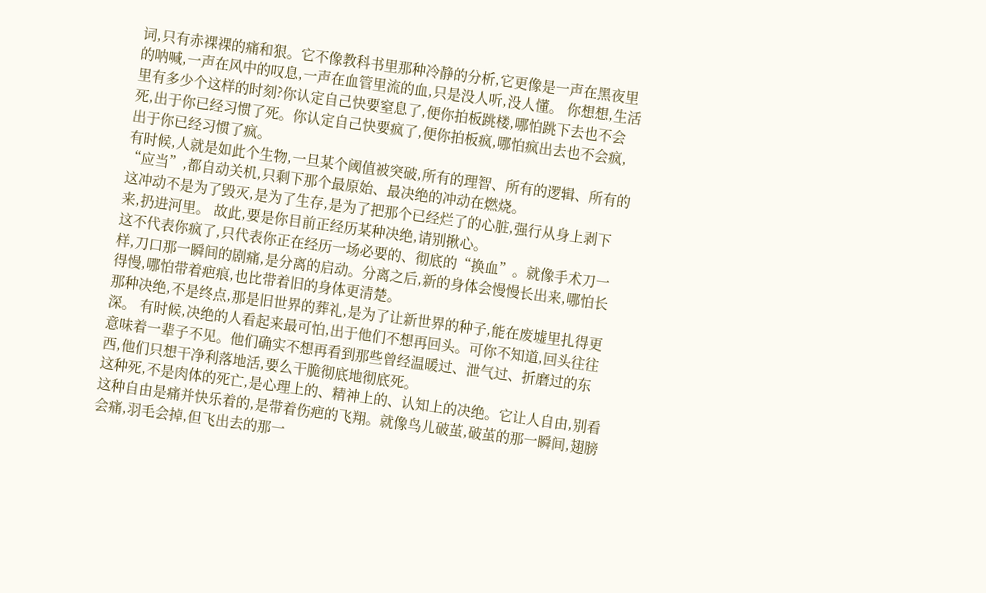词,只有赤裸裸的痛和狠。它不像教科书里那种冷静的分析,它更像是一声在黑夜里的呐喊,一声在风中的叹息,一声在血管里流的血,只是没人听,没人懂。 你想想,生活里有多少个这样的时刻?你认定自己快要窒息了,便你拍板跳楼,哪怕跳下去也不会死,出于你已经习惯了死。你认定自己快要疯了,便你拍板疯,哪怕疯出去也不会疯,出于你已经习惯了疯。
有时候,人就是如此个生物,一旦某个阈值被突破,所有的理智、所有的逻辑、所有的“应当”,都自动关机,只剩下那个最原始、最决绝的冲动在燃烧。
这冲动不是为了毁灭,是为了生存,是为了把那个已经烂了的心脏,强行从身上剥下来,扔进河里。 故此,要是你目前正经历某种决绝,请别揪心。
这不代表你疯了,只代表你正在经历一场必要的、彻底的“换血”。就像手术刀一样,刀口那一瞬间的剧痛,是分离的启动。分离之后,新的身体会慢慢长出来,哪怕长得慢,哪怕带着疤痕,也比带着旧的身体更清楚。
那种决绝,不是终点,那是旧世界的葬礼,是为了让新世界的种子,能在废墟里扎得更深。 有时候,决绝的人看起来最可怕,出于他们不想再回头。可你不知道,回头往往意味着一辈子不见。他们确实不想再看到那些曾经温暖过、泄气过、折磨过的东西,他们只想干净利落地活,要么干脆彻底地彻底死。
这种死,不是肉体的死亡,是心理上的、精神上的、认知上的决绝。它让人自由,别看这种自由是痛并快乐着的,是带着伤疤的飞翔。就像鸟儿破茧,破茧的那一瞬间,翅膀会痛,羽毛会掉,但飞出去的那一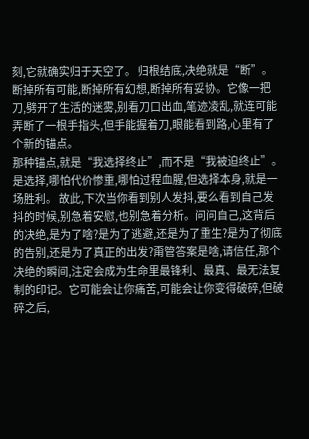刻,它就确实归于天空了。 归根结底,决绝就是“断”。断掉所有可能,断掉所有幻想,断掉所有妥协。它像一把刀,劈开了生活的迷雾,别看刀口出血,笔迹凌乱,就连可能弄断了一根手指头,但手能握着刀,眼能看到路,心里有了个新的锚点。
那种锚点,就是“我选择终止”,而不是“我被迫终止”。是选择,哪怕代价惨重,哪怕过程血腥,但选择本身,就是一场胜利。 故此,下次当你看到别人发抖,要么看到自己发抖的时候,别急着安慰,也别急着分析。问问自己,这背后的决绝,是为了啥?是为了逃避,还是为了重生?是为了彻底的告别,还是为了真正的出发?甭管答案是啥,请信任,那个决绝的瞬间,注定会成为生命里最锋利、最真、最无法复制的印记。它可能会让你痛苦,可能会让你变得破碎,但破碎之后,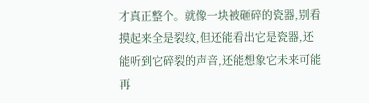才真正整个。就像一块被砸碎的瓷器,别看摸起来全是裂纹,但还能看出它是瓷器,还能听到它碎裂的声音,还能想象它未来可能再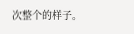次整个的样子。